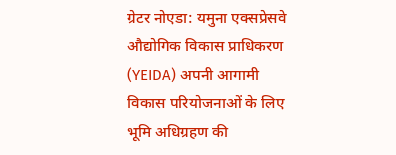ग्रेटर नोएडा: यमुना एक्सप्रेसवे औद्योगिक विकास प्राधिकरण (YEIDA) अपनी आगामी विकास परियोजनाओं के लिए भूमि अधिग्रहण की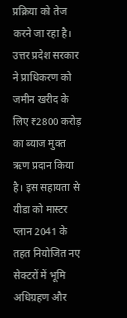प्रक्रिया को तेज करने जा रहा है। उत्तर प्रदेश सरकार ने प्राधिकरण को जमीन खरीद के लिए ₹2800 करोड़ का ब्याज मुक्त ऋण प्रदान किया है। इस सहायता से यीडा को मास्टर प्लान 2041 के तहत नियोजित नए सेक्टरों में भूमि अधिग्रहण और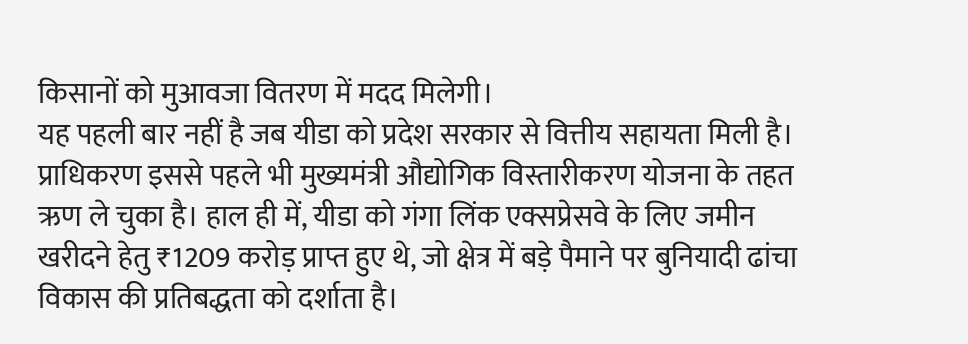किसानों को मुआवजा वितरण में मदद मिलेगी।
यह पहली बार नहीं है जब यीडा को प्रदेश सरकार से वित्तीय सहायता मिली है। प्राधिकरण इससे पहले भी मुख्यमंत्री औद्योगिक विस्तारीकरण योजना के तहत ऋण ले चुका है। हाल ही में, यीडा को गंगा लिंक एक्सप्रेसवे के लिए जमीन खरीदने हेतु ₹1209 करोड़ प्राप्त हुए थे, जो क्षेत्र में बड़े पैमाने पर बुनियादी ढांचा विकास की प्रतिबद्धता को दर्शाता है।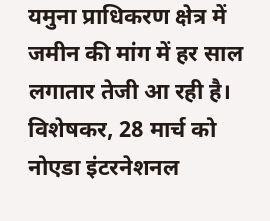यमुना प्राधिकरण क्षेत्र में जमीन की मांग में हर साल लगातार तेजी आ रही है। विशेषकर, 28 मार्च को नोएडा इंटरनेशनल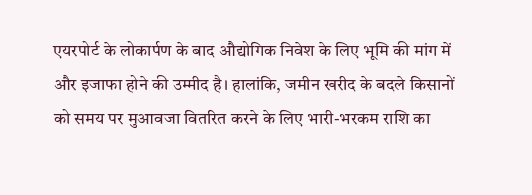एयरपोर्ट के लोकार्पण के बाद औद्योगिक निवेश के लिए भूमि की मांग में और इजाफा होने की उम्मीद है। हालांकि, जमीन खरीद के बदले किसानों को समय पर मुआवजा वितरित करने के लिए भारी-भरकम राशि का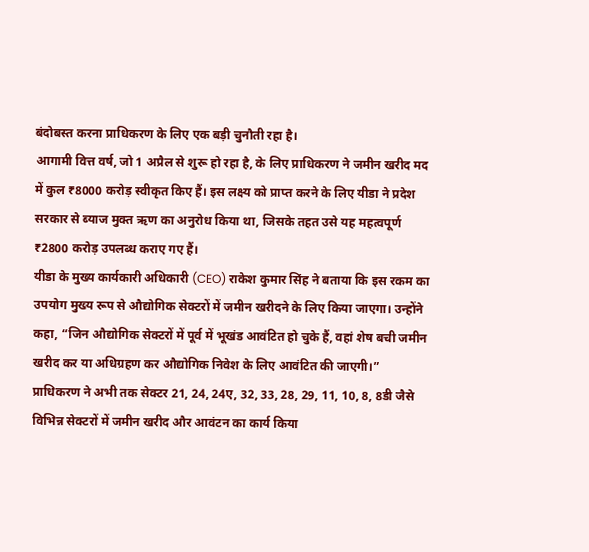बंदोबस्त करना प्राधिकरण के लिए एक बड़ी चुनौती रहा है।
आगामी वित्त वर्ष, जो 1 अप्रैल से शुरू हो रहा है, के लिए प्राधिकरण ने जमीन खरीद मद में कुल ₹8000 करोड़ स्वीकृत किए हैं। इस लक्ष्य को प्राप्त करने के लिए यीडा ने प्रदेश सरकार से ब्याज मुक्त ऋण का अनुरोध किया था, जिसके तहत उसे यह महत्वपूर्ण ₹2800 करोड़ उपलब्ध कराए गए हैं।
यीडा के मुख्य कार्यकारी अधिकारी (CEO) राकेश कुमार सिंह ने बताया कि इस रकम का उपयोग मुख्य रूप से औद्योगिक सेक्टरों में जमीन खरीदने के लिए किया जाएगा। उन्होंने कहा, “जिन औद्योगिक सेक्टरों में पूर्व में भूखंड आवंटित हो चुके हैं, वहां शेष बची जमीन खरीद कर या अधिग्रहण कर औद्योगिक निवेश के लिए आवंटित की जाएगी।”
प्राधिकरण ने अभी तक सेक्टर 21, 24, 24ए, 32, 33, 28, 29, 11, 10, 8, 8डी जैसे विभिन्न सेक्टरों में जमीन खरीद और आवंटन का कार्य किया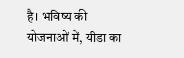है। भविष्य की योजनाओं में, यीडा का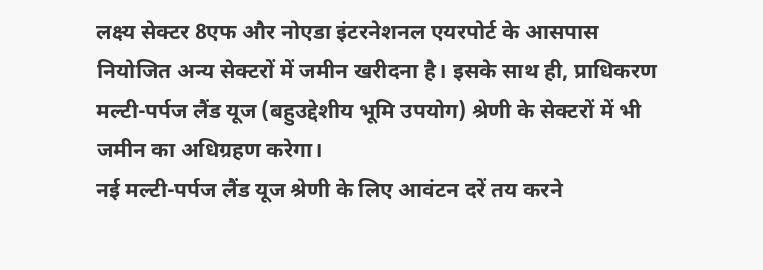लक्ष्य सेक्टर 8एफ और नोएडा इंटरनेशनल एयरपोर्ट के आसपास नियोजित अन्य सेक्टरों में जमीन खरीदना है। इसके साथ ही, प्राधिकरण मल्टी-पर्पज लैंड यूज (बहुउद्देशीय भूमि उपयोग) श्रेणी के सेक्टरों में भी जमीन का अधिग्रहण करेगा।
नई मल्टी-पर्पज लैंड यूज श्रेणी के लिए आवंटन दरें तय करने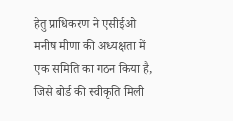हेतु प्राधिकरण ने एसीईओ मनीष मीणा की अध्यक्षता में एक समिति का गठन किया है, जिसे बोर्ड की स्वीकृति मिली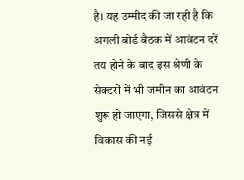है। यह उम्मीद की जा रही है कि अगली बोर्ड बैठक में आवंटन दरें तय होने के बाद इस श्रेणी के सेक्टरों में भी जमीन का आवंटन शुरू हो जाएगा, जिससे क्षेत्र में विकास की नई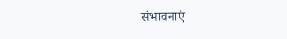संभावनाएं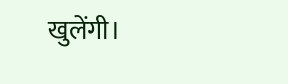खुलेंगी।